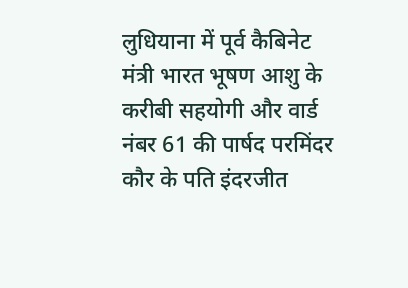लुधियाना में पूर्व कैबिनेट मंत्री भारत भूषण आशु के करीबी सहयोगी और वार्ड नंबर 61 की पार्षद परमिंदर कौर के पति इंदरजीत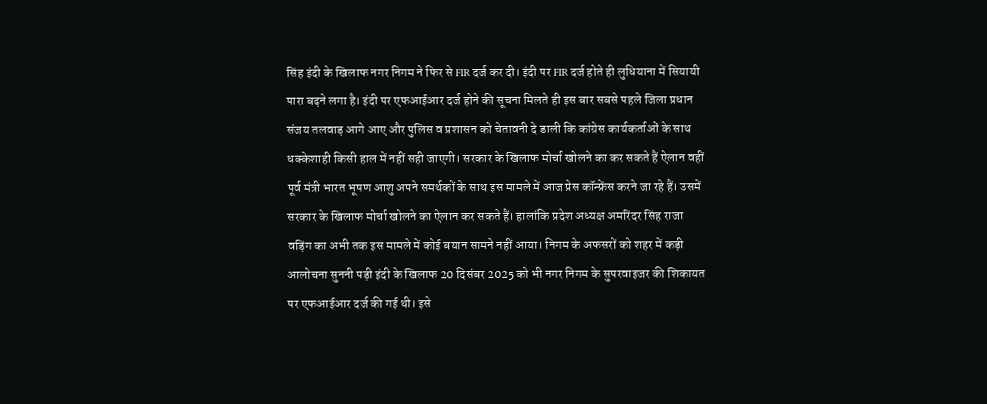सिंह इंदी के खिलाफ नगर निगम ने फिर से FIR दर्ज कर दी। इंदी पर FIR दर्ज होते ही लुधियाना में सियायी पारा बढ़ने लगा है। इंदी पर एफआईआर दर्ज होने की सूचना मिलते ही इस बार सबसे पहले जिला प्रधान संजय तलवाड़ आगे आए और पुलिस व प्रशासन को चेतावनी दे डाली कि कांग्रेस कार्यकर्ताओं के साथ धक्केशाही किसी हाल में नहीं सही जाएगी। सरकार के खिलाफ मोर्चा खोलने का कर सकते हैं ऐलान वहीं पूर्व मंत्री भारत भूषण आशु अपने समर्थकों के साथ इस मामले में आज प्रेस कॉन्फ्रेंस करने जा रहे हैं। उसमें सरकार के खिलाफ मोर्चा खोलने का ऐलान कर सकते हैं। हालांकि प्रदेश अध्यक्ष अमरिंदर सिंह राजा वड़िंग का अभी तक इस मामले में कोई बयान सामने नहीं आया। निगम के अफसरों को शहर में कड़ी आलोचना सुननी पड़ी इंदी के खिलाफ 20 दिसंबर 2025 को भी नगर निगम के सुपरवाइजर की शिकायत पर एफआईआर दर्ज की गई थी। इसे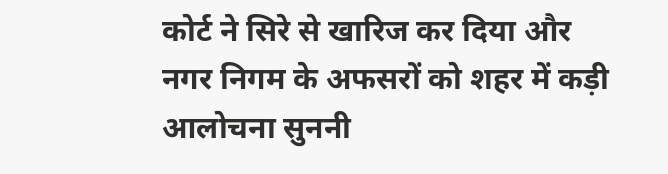कोर्ट ने सिरे से खारिज कर दिया और नगर निगम के अफसरों को शहर में कड़ी आलोचना सुननी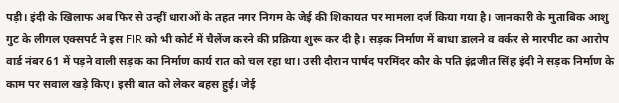पड़ी। इंदी के खिलाफ अब फिर से उन्हीं धाराओं के तहत नगर निगम के जेई की शिकायत पर मामला दर्ज किया गया है। जानकारी के मुताबिक आशु गुट के लीगल एक्सपर्ट ने इस FIR को भी कोर्ट में चैलेंज करने की प्रक्रिया शुरू कर दी है। सड़क निर्माण में बाधा डालने व वर्कर से मारपीट का आरोप वार्ड नंबर 61 में पड़ने वाली सड़क का निर्माण कार्य रात को चल रहा था। उसी दौरान पार्षद परमिंदर कौर के पति इंद्रजीत सिंह इंदी ने सड़क निर्माण के काम पर सवाल खड़े किए। इसी बात को लेकर बहस हुई। जेई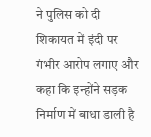ने पुलिस को दी शिकायत में इंदी पर गंभीर आरोप लगाए और कहा कि इन्होंने सड़क निर्माण में बाधा डाली है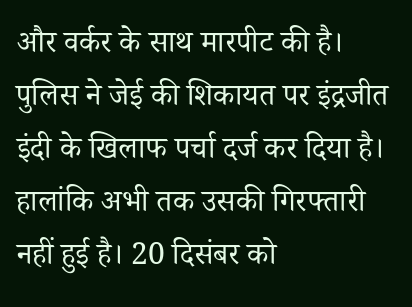और वर्कर के साथ मारपीट की है। पुलिस ने जेई की शिकायत पर इंद्रजीत इंदी के खिलाफ पर्चा दर्ज कर दिया है। हालांकि अभी तक उसकी गिरफ्तारी नहीं हुई है। 20 दिसंबर को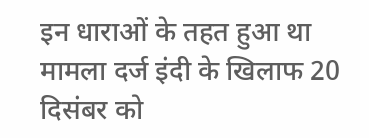इन धाराओं के तहत हुआ था मामला दर्ज इंदी के खिलाफ 20 दिसंबर को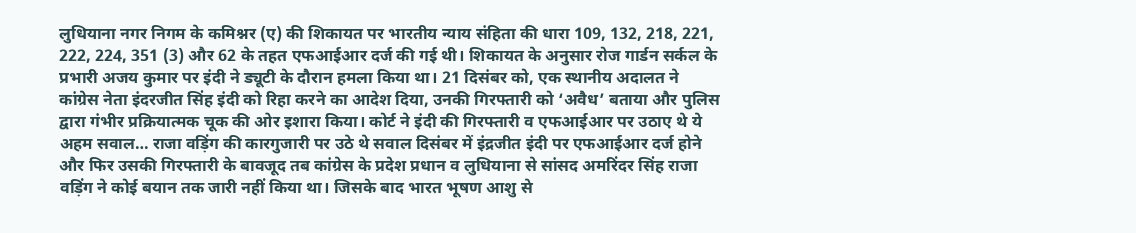लुधियाना नगर निगम के कमिश्नर (ए) की शिकायत पर भारतीय न्याय संहिता की धारा 109, 132, 218, 221, 222, 224, 351 (3) और 62 के तहत एफआईआर दर्ज की गई थी। शिकायत के अनुसार रोज गार्डन सर्कल के प्रभारी अजय कुमार पर इंदी ने ड्यूटी के दौरान हमला किया था। 21 दिसंबर को, एक स्थानीय अदालत ने कांग्रेस नेता इंदरजीत सिंह इंदी को रिहा करने का आदेश दिया, उनकी गिरफ्तारी को ‘अवैध’ बताया और पुलिस द्वारा गंभीर प्रक्रियात्मक चूक की ओर इशारा किया। कोर्ट ने इंदी की गिरफ्तारी व एफआईआर पर उठाए थे ये अहम सवाल… राजा वड़िंग की कारगुजारी पर उठे थे सवाल दिसंबर में इंद्रजीत इंदी पर एफआईआर दर्ज होने और फिर उसकी गिरफ्तारी के बावजूद तब कांग्रेस के प्रदेश प्रधान व लुधियाना से सांसद अमरिंदर सिंह राजा वड़िंग ने कोई बयान तक जारी नहीं किया था। जिसके बाद भारत भूषण आशु से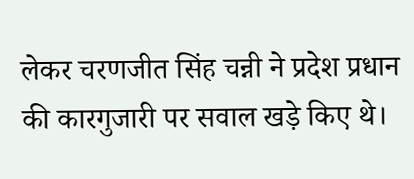लेकर चरणजीत सिंह चन्नी ने प्रदेश प्रधान की कारगुजारी पर सवाल खड़े किए थे।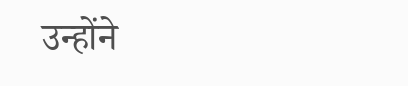उन्होंने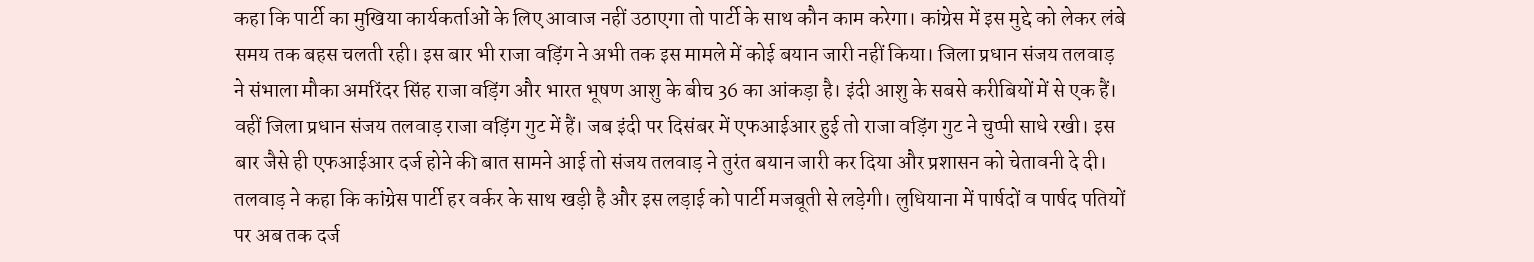कहा कि पार्टी का मुखिया कार्यकर्ताओं के लिए आवाज नहीं उठाएगा तो पार्टी के साथ कौन काम करेगा। कांग्रेस में इस मुद्दे को लेकर लंबे समय तक बहस चलती रही। इस बार भी राजा वड़िंग ने अभी तक इस मामले में कोई बयान जारी नहीं किया। जिला प्रधान संजय तलवाड़ ने संभाला मौका अमरिंदर सिंह राजा वड़िंग और भारत भूषण आशु के बीच 36 का आंकड़ा है। इंदी आशु के सबसे करीबियों में से एक हैं। वहीं जिला प्रधान संजय तलवाड़ राजा वड़िंग गुट में हैं। जब इंदी पर दिसंबर में एफआईआर हुई तो राजा वड़िंग गुट ने चुप्पी साधे रखी। इस बार जैसे ही एफआईआर दर्ज होने की बात सामने आई तो संजय तलवाड़ ने तुरंत बयान जारी कर दिया और प्रशासन को चेतावनी दे दी। तलवाड़ ने कहा कि कांग्रेस पार्टी हर वर्कर के साथ खड़ी है और इस लड़ाई को पार्टी मजबूती से लड़ेगी। लुधियाना में पार्षदों व पार्षद पतियों पर अब तक दर्ज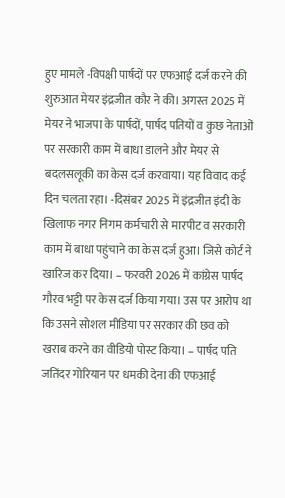हुए मामले -विपक्षी पार्षदों पर एफआई दर्ज करने की शुरुआत मेयर इंद्रजीत कौर ने की। अगस्त 2025 में मेयर ने भाजपा के पार्षदों, पार्षद पतियों व कुछ नेताओं पर सरकारी काम में बाधा डालने और मेयर से बदलसलूकी का केस दर्ज करवाया। यह विवाद कई दिन चलता रहा। -दिसंबर 2025 में इंद्रजीत इंदी के खिलाफ नगर निगम कर्मचारी से मारपीट व सरकारी काम में बाधा पहुंचाने का केस दर्ज हुआ। जिसे कोर्ट ने खारिज कर दिया। – फरवरी 2026 में कांग्रेस पार्षद गौरव भट्टी पर केस दर्ज किया गया। उस पर आरोप था कि उसने सोशल मीडिया पर सरकार की छव को खराब करने का वीडियो पोस्ट किया। – पार्षद पति जतिंदर गोरियान पर धमकी देना की एफआई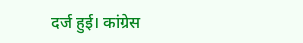दर्ज हुई। कांग्रेस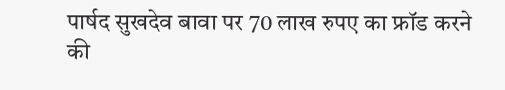पार्षद सुखदेव बावा पर 70 लाख रुपए का फ्रॉड करने की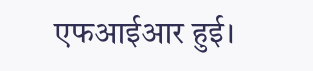एफआईआर हुई।